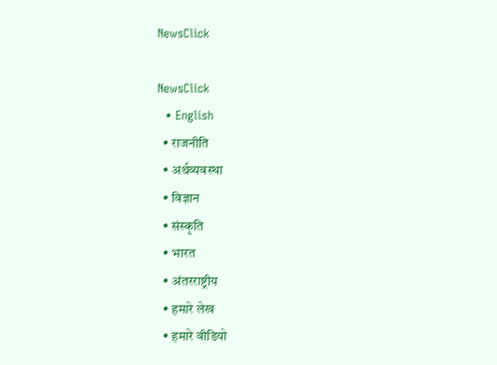NewsClick

NewsClick
  • English
  • राजनीति
  • अर्थव्यवस्था
  • विज्ञान
  • संस्कृति
  • भारत
  • अंतरराष्ट्रीय
  • हमारे लेख
  • हमारे वीडियो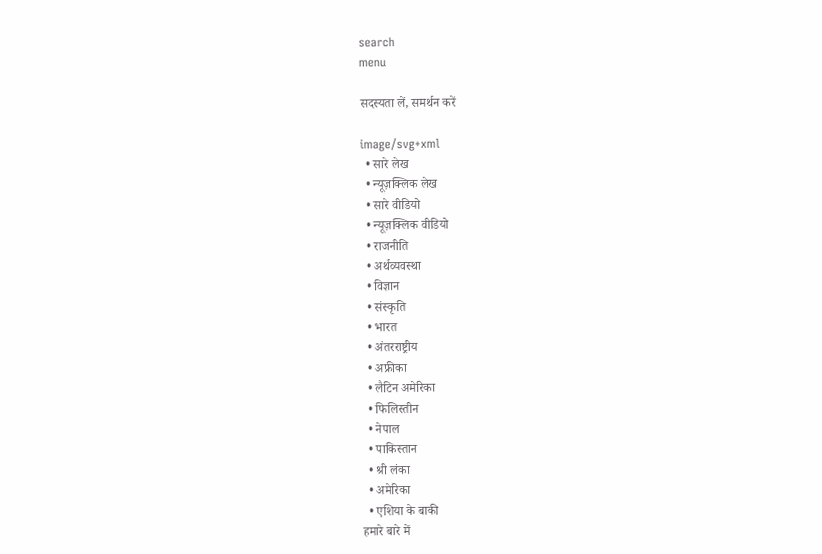search
menu

सदस्यता लें, समर्थन करें

image/svg+xml
  • सारे लेख
  • न्यूज़क्लिक लेख
  • सारे वीडियो
  • न्यूज़क्लिक वीडियो
  • राजनीति
  • अर्थव्यवस्था
  • विज्ञान
  • संस्कृति
  • भारत
  • अंतरराष्ट्रीय
  • अफ्रीका
  • लैटिन अमेरिका
  • फिलिस्तीन
  • नेपाल
  • पाकिस्तान
  • श्री लंका
  • अमेरिका
  • एशिया के बाकी
हमारे बारे में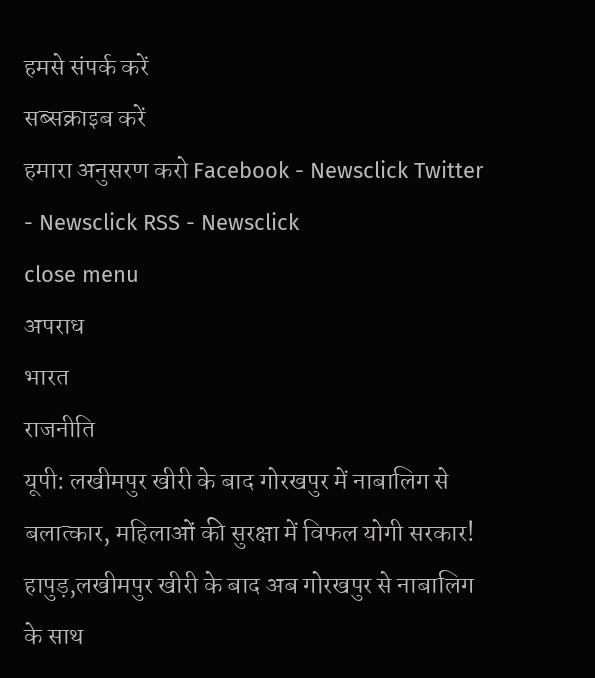हमसे संपर्क करें
सब्सक्राइब करें
हमारा अनुसरण करो Facebook - Newsclick Twitter - Newsclick RSS - Newsclick
close menu
अपराध
भारत
राजनीति
यूपी: लखीमपुर खीरी के बाद गोरखपुर में नाबालिग से बलात्कार, महिलाओं की सुरक्षा में विफल योगी सरकार!
हापुड़,लखीमपुर खीरी के बाद अब गोरखपुर से नाबालिग के साथ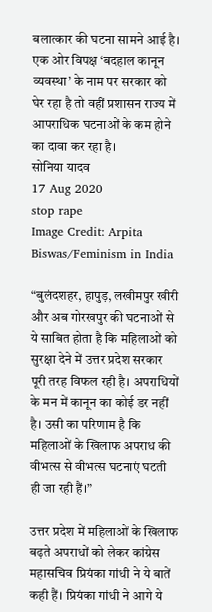बलात्कार की घटना सामने आई है। एक ओर विपक्ष ‘बदहाल कानून व्यवस्था’ के नाम पर सरकार को घेर रहा है तो वहीं प्रशासन राज्य में आपराधिक घटनाओं के कम होने का दावा कर रहा है।
सोनिया यादव
17 Aug 2020
stop rape
Image Credit: Arpita Biswas/Feminism in India

“बुलंदशहर, हापुड़, लखीमपुर खीरी और अब गोरखपुर की घटनाओं से ये साबित होता है कि महिलाओं को सुरक्षा देने में उत्तर प्रदेश सरकार पूरी तरह विफल रही है। अपराधियों के मन में कानून का कोई डर नहीं है। उसी का परिणाम है कि महिलाओं के खिलाफ अपराध की वीभत्स से वीभत्स घटनाएं घटती ही जा रही हैं।”

उत्तर प्रदेश में महिलाओं के खिलाफ बढ़ते अपराधों को लेकर कांग्रेस महासचिव प्रियंका गांधी ने ये बातें कही हैं। प्रियंका गांधी ने आगे ये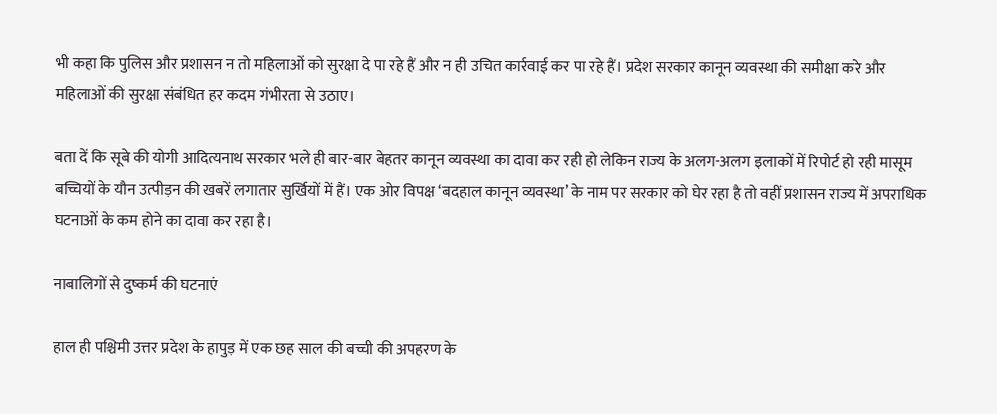भी कहा कि पुलिस और प्रशासन न तो महिलाओं को सुरक्षा दे पा रहे हैं और न ही उचित कार्रवाई कर पा रहे हैं। प्रदेश सरकार कानून व्यवस्था की समीक्षा करे और महिलाओं की सुरक्षा संबंधित हर कदम गंभीरता से उठाए।

बता दें कि सूबे की योगी आदित्यनाथ सरकार भले ही बार-बार बेहतर कानून व्यवस्था का दावा कर रही हो लेकिन राज्य के अलग-अलग इलाकों में रिपोर्ट हो रही मासूम बच्चियों के यौन उत्पीड़न की खबरें लगातार सुर्खियों में हैं। एक ओर विपक्ष ‘बदहाल कानून व्यवस्था’ के नाम पर सरकार को घेर रहा है तो वहीं प्रशासन राज्य में अपराधिक घटनाओं के कम होने का दावा कर रहा है।

नाबालिगों से दुष्कर्म की घटनाएं

हाल ही पश्चिमी उत्तर प्रदेश के हापुड़ में एक छह साल की बच्ची की अपहरण के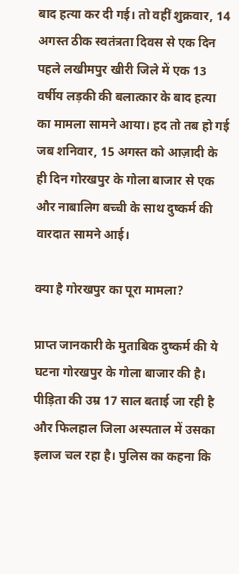बाद हत्या कर दी गई। तो वहीं शुक्रवार, 14 अगस्त ठीक स्वतंत्रता दिवस से एक दिन पहले लखीमपुर खीरी जिले में एक 13 वर्षीय लड़की की बलात्कार के बाद हत्या का मामला सामने आया। हद तो तब हो गई जब शनिवार, 15 अगस्त को आज़ादी के ही दिन गोरखपुर के गोला बाजार से एक और नाबालिग बच्ची के साथ दुष्कर्म की वारदात सामने आई।

क्या है गोरखपुर का पूरा मामला?

प्राप्त जानकारी के मुताबिक दुष्कर्म की ये घटना गोरखपुर के गोला बाजार की है। पीड़िता की उम्र 17 साल बताई जा रही है और फिलहाल जिला अस्पताल में उसका इलाज चल रहा है। पुलिस का कहना कि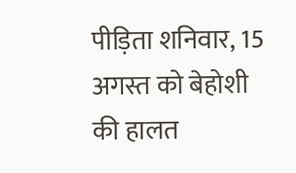पीड़िता शनिवार, 15 अगस्त को बेहोशी की हालत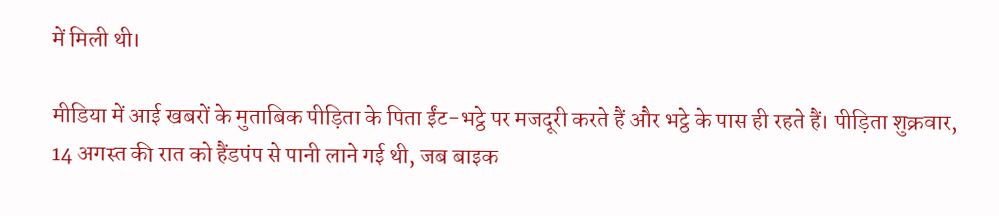में मिली थी।

मीडिया में आई खबरों के मुताबिक पीड़िता के पिता ईंट-भट्ठे पर मजदूरी करते हैं और भट्ठे के पास ही रहते हैं। पीड़िता शुक्रवार, 14 अगस्त की रात को हैंडपंप से पानी लाने गई थी, जब बाइक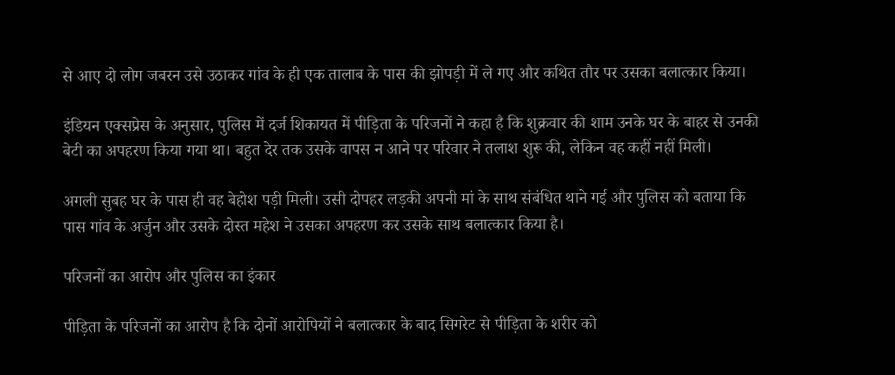से आए दो लोग जबरन उसे उठाकर गांव के ही एक तालाब के पास की झोपड़ी में ले गए और कथित तौर पर उसका बलात्कार किया।

इंडियन एक्सप्रेस के अनुसार, पुलिस में दर्ज शिकायत में पीड़िता के परिजनों ने कहा है कि शुक्रवार की शाम उनके घर के बाहर से उनकी बेटी का अपहरण किया गया था। बहुत देर तक उसके वापस न आने पर परिवार ने तलाश शुरू की, लेकिन वह कहीं नहीं मिली।

अगली सुबह घर के पास ही वह बेहोश पड़ी मिली। उसी दोपहर लड़की अपनी मां के साथ संबंधित थाने गई और पुलिस को बताया कि पास गांव के अर्जुन और उसके दोस्त महेश ने उसका अपहरण कर उसके साथ बलात्कार किया है।

परिजनों का आरोप और पुलिस का इंकार

पीड़िता के परिजनों का आरोप है कि दोनों आरोपियों ने बलात्कार के बाद सिगरेट से पीड़िता के शरीर को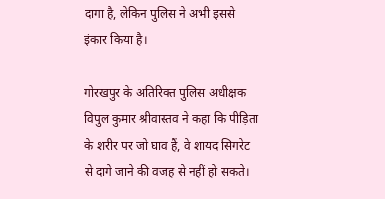दागा है, लेकिन पुलिस ने अभी इससे इंकार किया है।

गोरखपुर के अतिरिक्त पुलिस अधीक्षक विपुल कुमार श्रीवास्तव ने कहा कि पीड़िता के शरीर पर जो घाव हैं, वे शायद सिगरेट से दागे जाने की वजह से नहीं हो सकते।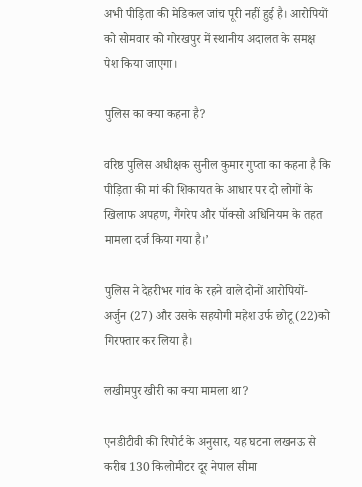अभी पीड़िता की मेडिकल जांच पूरी नहीं हुई है। आरोपियों को सोमवार को गोरखपुर में स्थानीय अदालत के समक्ष पेश किया जाएगा।

पुलिस का क्या कहना है?

वरिष्ठ पुलिस अधीक्षक सुनील कुमार गुप्ता का कहना है कि पीड़िता की मां की शिकायत के आधार पर दो लोगों के खिलाफ अपहण, गैंगरेप और पॉक्सो अधिनियम के तहत मामला दर्ज किया गया है।’

पुलिस ने देहरीभर गांव के रहने वाले दोनों आरोपियों- अर्जुन (27) और उसके सहयोगी महेश उर्फ छोटू (22)को गिरफ्तार कर लिया है।

लखीमपुर खीरी का क्या मामला था?

एनडीटीवी की रिपोर्ट के अनुसार, यह घटना लखनऊ से करीब 130 किलोमीटर दूर नेपाल सीमा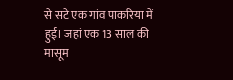से सटे एक गांव पाकरिया में हुई। जहां एक 13 साल की मासूम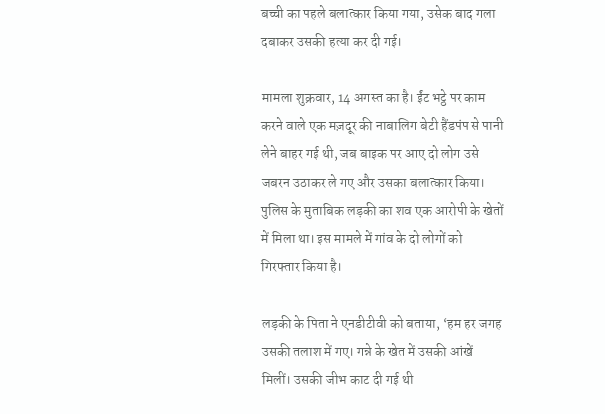बच्ची का पहले बलात्कार किया गया, उसेक बाद गला दबाकर उसकी हत्या कर दी गई।

मामला शुक्रवार, 14 अगस्त का है। ईंट भट्ठे पर काम करने वाले एक मज़दूर की नाबालिग बेटी हैंडपंप से पानी लेने बाहर गई थी, जब बाइक पर आए दो लोग उसे जबरन उठाकर ले गए और उसका बलात्कार किया। पुलिस के मुताबिक लड़की का शव एक आरोपी के खेतों में मिला था। इस मामले में गांव के दो लोगों को गिरफ्तार किया है।

लड़की के पिता ने एनडीटीवी को बताया, ‘हम हर जगह उसकी तलाश में गए। गन्ने के खेत में उसकी आंखें मिलीं। उसकी जीभ काट दी गई थी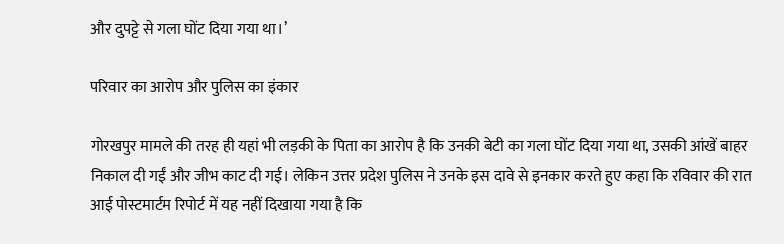और दुपट्टे से गला घोंट दिया गया था।’

परिवार का आरोप और पुलिस का इंकार

गोरखपुर मामले की तरह ही यहां भी लड़की के पिता का आरोप है कि उनकी बेटी का गला घोंट दिया गया था, उसकी आंखें बाहर निकाल दी गईं और जीभ काट दी गई। लेकिन उत्तर प्रदेश पुलिस ने उनके इस दावे से इनकार करते हुए कहा कि रविवार की रात आई पोस्टमार्टम रिपोर्ट में यह नहीं दिखाया गया है कि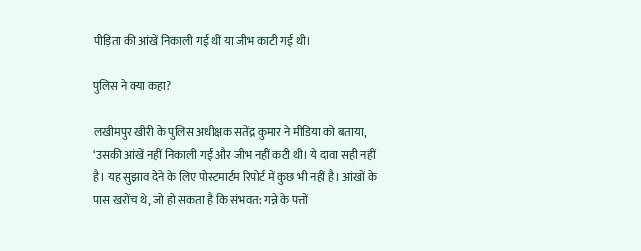पीड़िता की आंखें निकाली गई थीं या जीभ काटी गई थी।

पुलिस ने क्या कहा?

लखीमपुर खीरी के पुलिस अधीक्षक सतेंद्र कुमार ने मीडिया को बताया, ‘उसकी आंखें नहीं निकाली गईं और जीभ नहीं कटी थी। ये दावा सही नहीं है। यह सुझाव देने के लिए पोस्टमार्टम रिपोर्ट में कुछ भी नहीं है। आंखों के पास खरोंच थे, जो हो सकता है कि संभवत: गन्ने के पत्तों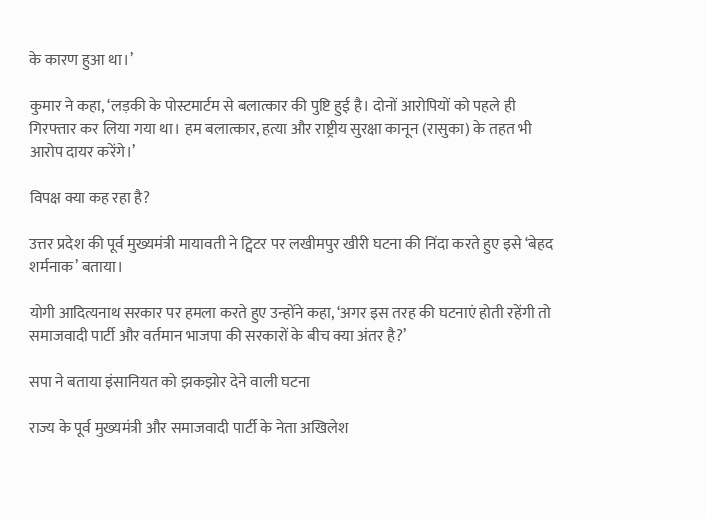के कारण हुआ था।’

कुमार ने कहा, ‘लड़की के पोस्टमार्टम से बलात्कार की पुष्टि हुई है। दोनों आरोपियों को पहले ही गिरफ्तार कर लिया गया था। हम बलात्कार, हत्या और राष्ट्रीय सुरक्षा कानून (रासुका) के तहत भी आरोप दायर करेंगे।’

विपक्ष क्या कह रहा है?

उत्तर प्रदेश की पूर्व मुख्यमंत्री मायावती ने ट्विटर पर लखीमपुर खीरी घटना की निंदा करते हुए इसे ‘बेहद शर्मनाक’ बताया।

योगी आदित्यनाथ सरकार पर हमला करते हुए उन्होंने कहा, ‘अगर इस तरह की घटनाएं होती रहेंगी तो समाजवादी पार्टी और वर्तमान भाजपा की सरकारों के बीच क्या अंतर है?’

सपा ने बताया इंसानियत को झकझोर देने वाली घटना

राज्य के पूर्व मुख्यमंत्री और समाजवादी पार्टी के नेता अखिलेश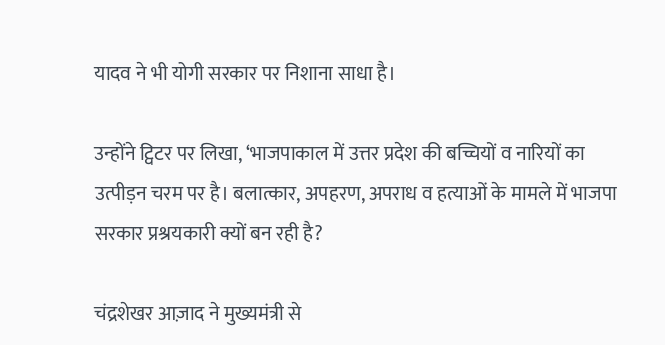यादव ने भी योगी सरकार पर निशाना साधा है।

उन्होंने ट्विटर पर लिखा, ‘भाजपाकाल में उत्तर प्रदेश की बच्चियों व नारियों का उत्पीड़न चरम पर है। बलात्कार, अपहरण, अपराध व हत्याओं के मामले में भाजपा सरकार प्रश्रयकारी क्यों बन रही है?

चंद्रशेखर आज़ाद ने मुख्यमंत्री से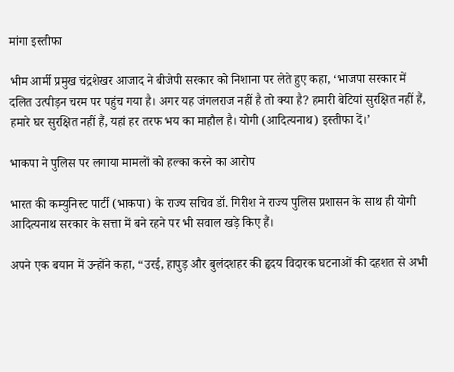मांगा इस्तीफा

भीम आर्मी प्रमुख चंद्रशेखर आजाद ने बीजेपी सरकार को निशाना पर लेते हुए कहा, ‘भाजपा सरकार में दलित उत्पीड़न चरम पर पहुंच गया है। अगर यह जंगलराज नहीं है तो क्या है? हमारी बेटियां सुरक्षित नहीं हैं, हमारे घर सुरक्षित नहीं हैं, यहां हर तरफ भय का माहौल है। योगी (आदित्यनाथ) इस्तीफा दें।’

भाकपा ने पुलिस पर लगाया मामलों को हल्का करने का आरोप

भारत की कम्युनिस्ट पार्टी (भाकपा) के राज्य सचिव डॉ. गिरीश ने राज्य पुलिस प्रशासन के साथ ही योगी आदित्यनाथ सरकार के सत्ता में बने रहने पर भी सवाल खड़े किए हैं।

अपने एक बयान में उन्होंने कहा, “उरई, हापुड़ और बुलंदशहर की हृदय विदारक घटनाओं की दहशत से अभी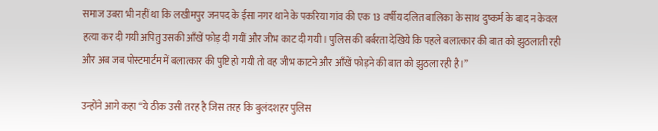समाज उबरा भी नहीं था कि लखीमपुर जनपद के ईसा नगर थाने के पकरिया गांव की एक 13 वर्षीय दलित बालिका के साथ दुष्कर्म के बाद न केवल हत्या कर दी गयी अपितु उसकी आँखें फोड़ दी गयीं और जीभ काट दी गयी। पुलिस की बर्बरता देखिये कि पहले बलात्कार की बात को झुठलाती रही और अब जब पोस्टमार्टम में बलात्कार की पुष्टि हो गयी तो वह जीभ काटने और आँखें फोड़ने की बात को झुठला रही है।”

उन्होंने आगे कहा “ये ठीक उसी तरह है जिस तरह कि बुलंदशहर पुलिस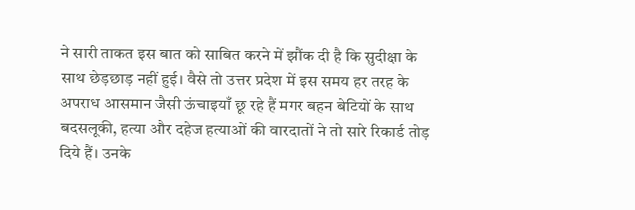ने सारी ताकत इस बात को साबित करने में झौंक दी है कि सुदीक्षा के साथ छेड़छाड़ नहीं हुई। वैसे तो उत्तर प्रदेश में इस समय हर तरह के अपराध आसमान जैसी ऊंचाइयाँ छू रहे हैं मगर बहन बेटियों के साथ बदसलूकी, हत्या और दहेज हत्याओं की वारदातों ने तो सारे रिकार्ड तोड़ दिये हैं। उनके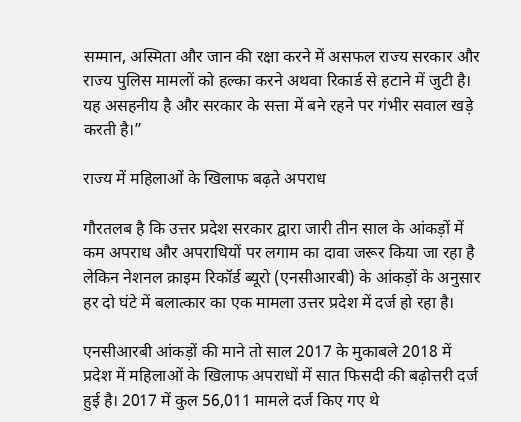सम्मान, अस्मिता और जान की रक्षा करने में असफल राज्य सरकार और राज्य पुलिस मामलों को हल्का करने अथवा रिकार्ड से हटाने में जुटी है। यह असहनीय है और सरकार के सत्ता में बने रहने पर गंभीर सवाल खड़े करती है।”

राज्य में महिलाओं के खिलाफ बढ़ते अपराध

गौरतलब है कि उत्तर प्रदेश सरकार द्वारा जारी तीन साल के आंकड़ों में कम अपराध और अपराधियों पर लगाम का दावा जरूर किया जा रहा है लेकिन नेशनल क्राइम रिकॉर्ड ब्यूरो (एनसीआरबी) के आंकड़ों के अनुसार हर दो घंटे में बलात्कार का एक मामला उत्तर प्रदेश में दर्ज हो रहा है।

एनसीआरबी आंकड़ों की माने तो साल 2017 के मुकाबले 2018 में प्रदेश में महिलाओं के खिलाफ अपराधों में सात फिसदी की बढ़ोत्तरी दर्ज हुई है। 2017 में कुल 56,011 मामले दर्ज किए गए थे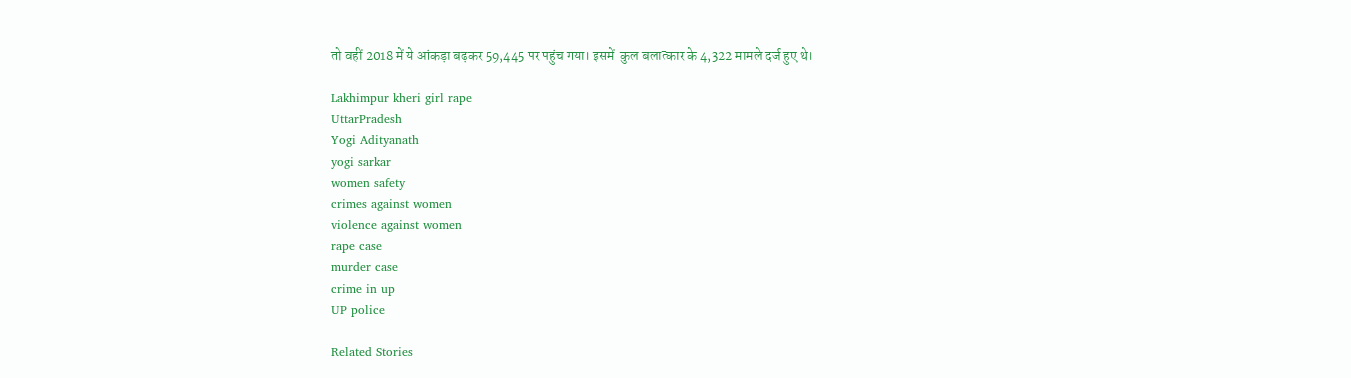तो वहीं 2018 में ये आंकड़ा बढ़कर 59,445 पर पहुंच गया। इसमें  कुल बलात्कार के 4,322 मामले दर्ज हुए थे।

Lakhimpur kheri girl rape
UttarPradesh
Yogi Adityanath
yogi sarkar
women safety
crimes against women
violence against women
rape case
murder case
crime in up
UP police

Related Stories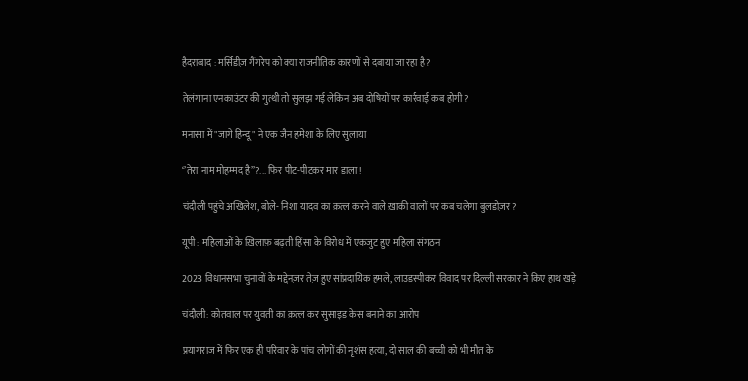हैदराबाद : मर्सिडीज़ गैंगरेप को क्या राजनीतिक कारणों से दबाया जा रहा है?

तेलंगाना एनकाउंटर की गुत्थी तो सुलझ गई लेकिन अब दोषियों पर कार्रवाई कब होगी?

मनासा में "जागे हिन्दू" ने एक जैन हमेशा के लिए सुलाया

‘’तेरा नाम मोहम्मद है’’?... फिर पीट-पीटकर मार डाला!

चंदौली पहुंचे अखिलेश, बोले- निशा यादव का क़त्ल करने वाले ख़ाकी वालों पर कब चलेगा बुलडोज़र?

यूपी : महिलाओं के ख़िलाफ़ बढ़ती हिंसा के विरोध में एकजुट हुए महिला संगठन

2023 विधानसभा चुनावों के मद्देनज़र तेज़ हुए सांप्रदायिक हमले, लाउडस्पीकर विवाद पर दिल्ली सरकार ने किए हाथ खड़े

चंदौली: कोतवाल पर युवती का क़त्ल कर सुसाइड केस बनाने का आरोप

प्रयागराज में फिर एक ही परिवार के पांच लोगों की नृशंस हत्या, दो साल की बच्ची को भी मौत के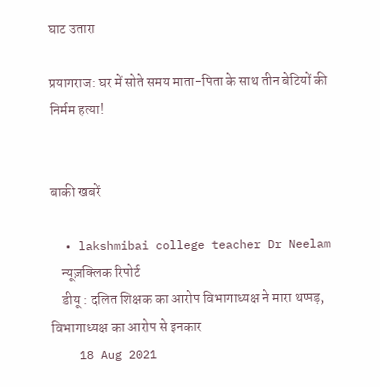घाट उतारा

प्रयागराज: घर में सोते समय माता-पिता के साथ तीन बेटियों की निर्मम हत्या!


बाकी खबरें

  • lakshmibai college teacher Dr Neelam
    न्यूज़क्लिक रिपोर्ट
    डीयू : दलित शिक्षक का आरोप विभागाध्यक्ष ने मारा थप्पड़, विभागाध्यक्ष का आरोप से इनकार
    18 Aug 2021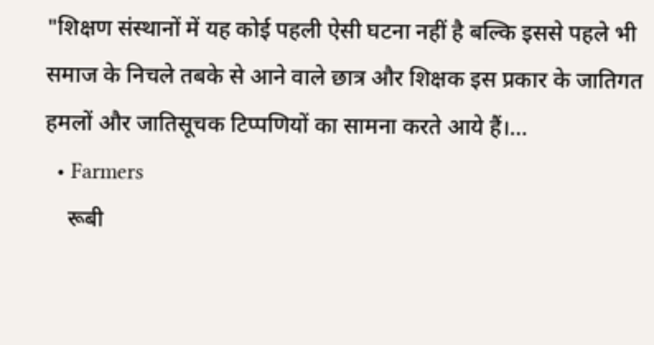"शिक्षण संस्थानों में यह कोई पहली ऐसी घटना नहीं है बल्कि इससे पहले भी समाज के निचले तबके से आने वाले छात्र और शिक्षक इस प्रकार के जातिगत हमलों और जातिसूचक टिप्पणियों का सामना करते आये हैं।…
  • Farmers
    रूबी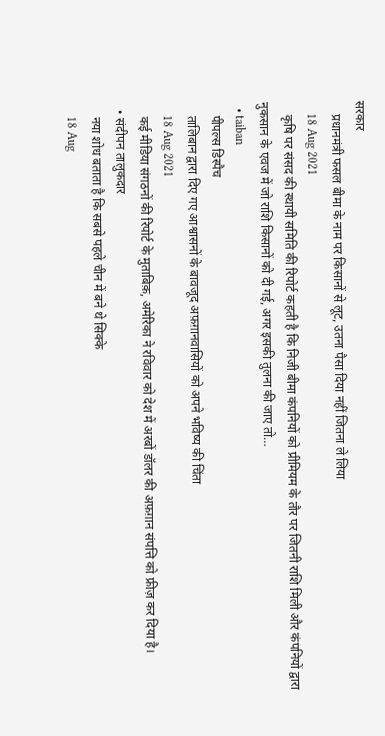सरकार
    प्रधानमंत्री फसल बीमा के नाम पर किसानों से लूट, उतना पैसा दिया नहीं जितना ले लिया
    18 Aug 2021
    कृषि पर संसद की स्थायी समिति की रिपोर्ट कहती है कि निजी बीमा कंपनियों को प्रीमियम के तौर पर जितनी राशि मिली और कंपनियों द्वारा नुकसान के एवज में जो राशि किसानों को दी गई, अगर इसकी तुलना की जाए तो…
  • taiban
    पीपल्स डिस्पैच
    तालिबान द्वारा दिए गए आश्वासनों के बावजूद अफ़ग़ानवासियों को अपने भविष्य की चिंता
    18 Aug 2021
    कई मीडिया संगठनों की रिपोर्ट के मुताबिक़, अमेरिका ने रविवार को देश में अरबों डॉलर की अफ़ग़ान संपत्ति को फ्रीज़ कर दिया है।
  • संदीपन तालुकदार
    नया शोध बताता है कि सबसे पहले चीन में बने थे सिक्के
    18 Aug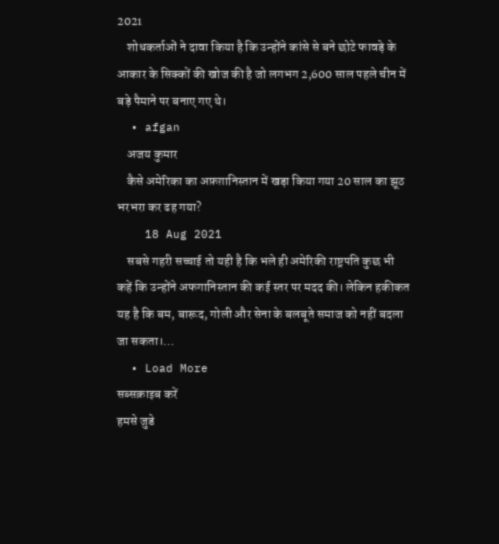2021
    शोधकर्ताओं ने दावा किया है कि उन्होंने कांसे से बने छोटे फावड़े के आकार के सिक्कों की खोज की है जो लगभग 2,600 साल पहले चीन में बड़े पैमाने पर बनाए गए थे।
  • afgan
    अजय कुमार
    कैसे अमेरिका का अफ़ग़ानिस्तान में खड़ा किया गया 20 साल का झूठ भरभरा कर ढह गया?
    18 Aug 2021
    सबसे गहरी सच्चाई तो यही है कि भले ही अमेरिकी राष्ट्रपति कुछ भी कहें कि उन्होंने अफगानिस्तान की कई स्तर पर मदद की। लेकिन हकीकत यह है कि बम, बारूद, गोली और सेना के बलबूते समाज को नहीं बदला जा सकता।…
  • Load More
सब्सक्राइब करें
हमसे जुडे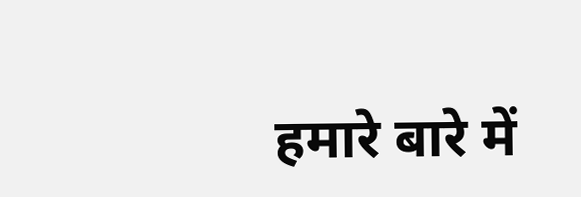हमारे बारे में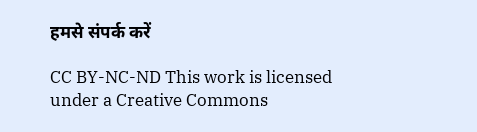हमसे संपर्क करें

CC BY-NC-ND This work is licensed under a Creative Commons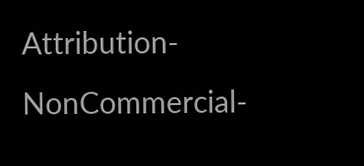Attribution-NonCommercial-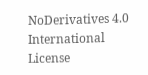NoDerivatives 4.0 International License